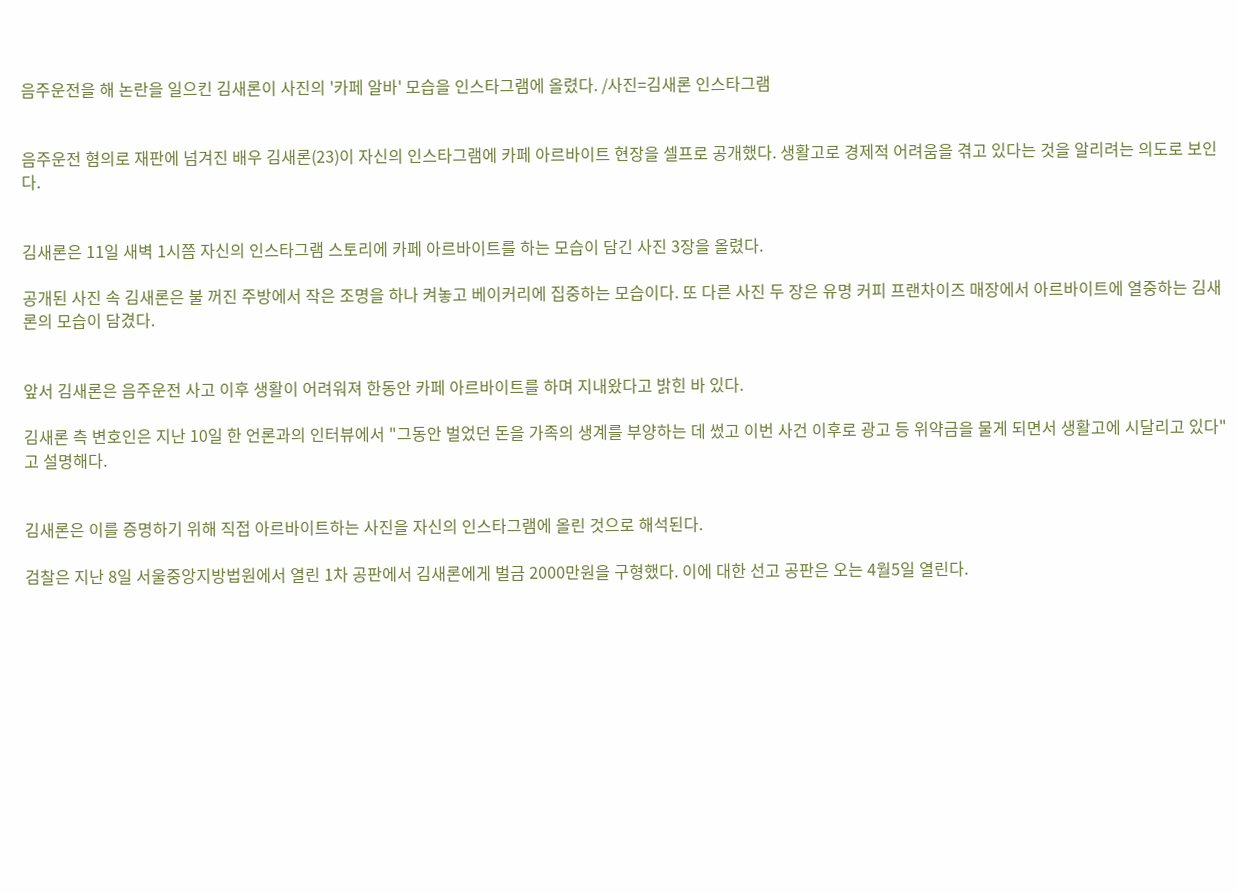음주운전을 해 논란을 일으킨 김새론이 사진의 '카페 알바' 모습을 인스타그램에 올렸다. /사진=김새론 인스타그램


음주운전 혐의로 재판에 넘겨진 배우 김새론(23)이 자신의 인스타그램에 카페 아르바이트 현장을 셀프로 공개했다. 생활고로 경제적 어려움을 겪고 있다는 것을 알리려는 의도로 보인다.


김새론은 11일 새벽 1시쯤 자신의 인스타그램 스토리에 카페 아르바이트를 하는 모습이 담긴 사진 3장을 올렸다.

공개된 사진 속 김새론은 불 꺼진 주방에서 작은 조명을 하나 켜놓고 베이커리에 집중하는 모습이다. 또 다른 사진 두 장은 유명 커피 프랜차이즈 매장에서 아르바이트에 열중하는 김새론의 모습이 담겼다.


앞서 김새론은 음주운전 사고 이후 생활이 어려워져 한동안 카페 아르바이트를 하며 지내왔다고 밝힌 바 있다.

김새론 측 변호인은 지난 10일 한 언론과의 인터뷰에서 "그동안 벌었던 돈을 가족의 생계를 부양하는 데 썼고 이번 사건 이후로 광고 등 위약금을 물게 되면서 생활고에 시달리고 있다"고 설명해다.


김새론은 이를 증명하기 위해 직접 아르바이트하는 사진을 자신의 인스타그램에 올린 것으로 해석된다.

검찰은 지난 8일 서울중앙지방법원에서 열린 1차 공판에서 김새론에게 벌금 2000만원을 구형했다. 이에 대한 선고 공판은 오는 4월5일 열린다.